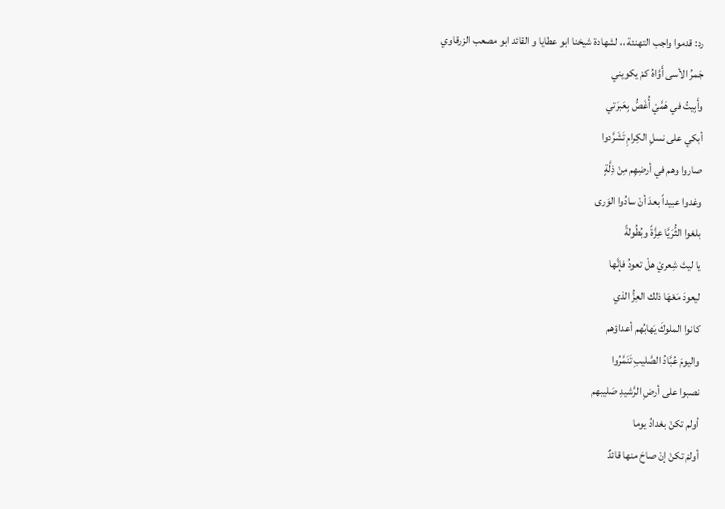رد: قدموا واجب التهنئة ،، لشهادة شيخنا ابو عطايا و القائد ابو مصعب الزرقاوي
جَمرُ الأسى أَوَّاهُ كمْ يكويني
وأَبِيتُ في هَمَّيْ أُغَصُّ بِعَبرَتي
أبكي على نسلِ الكِرامِ تَشَرَّدوا
صاروا وهم في أرضِهِم مِنْ ذِلَّةٍ
وغدوا عبيداً بعدَ أنْ سادُوا الوَرى
بلغوا الثُّرَيَّا عِزَّةً وبُطُولةً
يا ليتَ شِعريْ هلْ تعودُ فإنَّها
ليعودَ مَعْهَا ذلك العِزُّ الذي
كانوا الملوكَ يَهابُهم أعداؤهم
واليومَ عُبَّادُ الصَّليبِ تَنَمَّرُوا
نصبوا على أرضِ الرَّشيدِ صَليبهم
أولم تكنْ بغدادُ يوما
أولمْ تكنْ إنْ صاحَ منها قائدٌ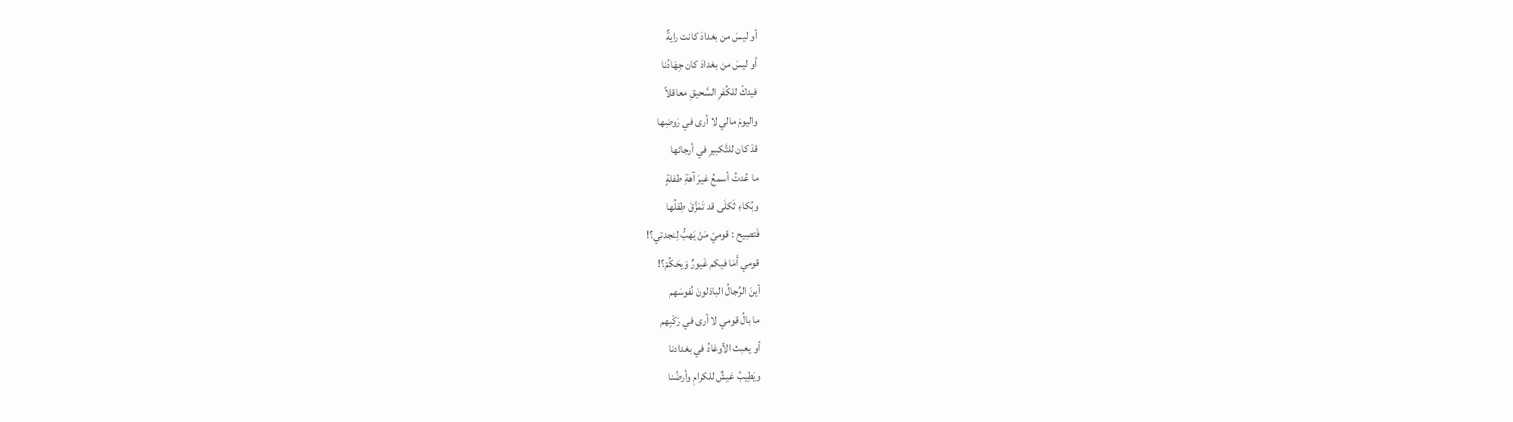أو ليسَ من بغدادَ كانت رايةٌ
أو ليسَ من بغدادَ كان جِهَادُنا
فيدكّ للكُفرِ السَّحيقِ معاقلاً
واليومَ مالي لا أرى في رَوضِها
قدْ كان للتَّكبيرِ في أرجائها
ما عُدتُ أسمعُ غيرَ آهةِ طفلةٍ
وبُكاءِ ثَكلَى قد تَمَزَّقَ طِفلُها
فَتصِيح : قوميْ مَنْ يَهبُّ لِنجدتي؟!
قومي أَمَا فيكم غَيورٌ وَيحَكُمْ؟!
أينَ الرِّجالُ الباذلونَ نُفوسَهم
ما بالُ قومي لا أرى في رَكْبِهم
أو يعبث الأوغادُ في بغدادنا
ويَطِيبُ عَيشٌ للكرامِ وأرضُنا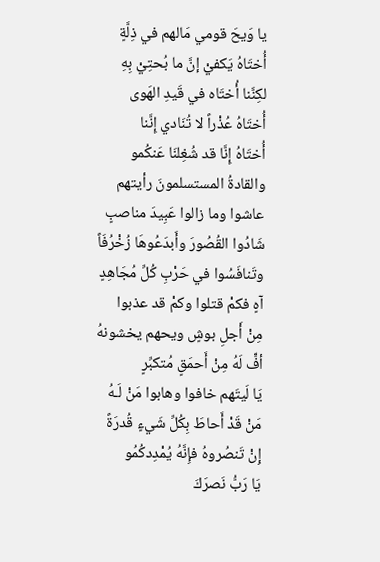يا وَيحَ قومي مَالهم في ذِلَّةٍ
أُختَاهُ يَكفيْ إنَّ ما بُحتِيْ بِهِ
لكِنَّنا أُختَاه في قَيدِ الهَوى
أُختَاهُ عُذْراً لا تُنَادي إِنَّنا
أُختَاهُ إِنَّا قد شُغِلنَا عَنكُمو
والقادةُ المستسلمونَ رأيتهم
عاشوا وما زالوا عَبِيدَ مناصبٍ
شَادُوا القُصُورَ وأَبدَعُوهَا زُخْرُفَاً
وتَنافَسُوا في حَرْبِ كُلِّ مُجَاهِدٍ
آهٍ فكمْ قتلوا وكمْ قد عذبوا
مِنْ أَجلِ بوشٍ ويحهم يخشونهُ
أفٍّ لَهُ مِنْ أَحمَقٍ مُتكبِّرٍ
يَا لَيتَهم خافوا وهابوا مَنْ لَـهُ
مَنْ قَدْ أَحاطَ بِكُلِّ شَيءٍ قُدرَةً
إِنْ تَنصُروهُ فإِنَّهُ يُمْدِدكُمُو
يَا رَبُّ نَصرَكَ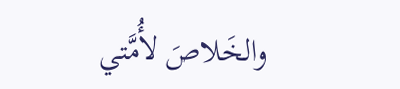والخَلاصَ لأُمَّتي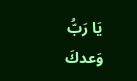يَا رَبُّ وَعدكَ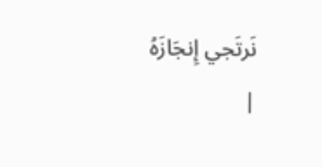نَرتَجي إِنجَازَهُ
|